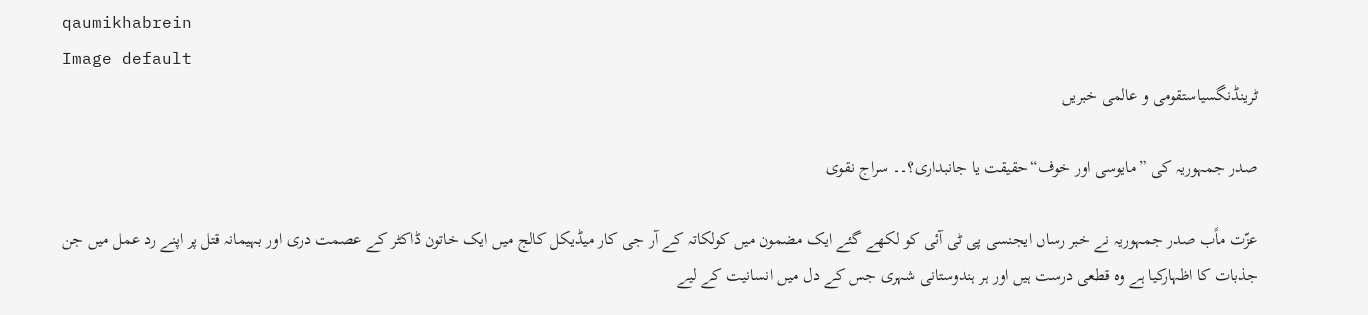qaumikhabrein
Image default
ٹرینڈنگسیاستقومی و عالمی خبریں

صدر جمہوریہ کی ”مایوسی اور خوف“حقیقت یا جانبداری؟۔۔ سراج نقوی

عزّت ماًب صدر جمہوریہ نے خبر رساں ایجنسی پی ٹی آئی کو لکھے گئے ایک مضمون میں کولکاتہ کے آر جی کار میڈیکل کالج میں ایک خاتون ڈاکٹر کے عصمت دری اور بہیمانہ قتل پر اپنے رد عمل میں جن جذبات کا اظہارکیا ہے وہ قطعی درست ہیں اور ہر ہندوستانی شہری جس کے دل میں انسانیت کے لیے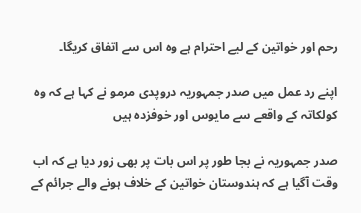رحم اور خواتین کے لیے احترام ہے وہ اس سے اتفاق کریگا۔

اپنے رد عمل میں صدر جمہوریہ دروپدی مرمو نے کہا ہے کہ وہ کولکاتہ کے واقعے سے مایوس اور خوفزدہ ہیں

صدر جمہوریہ نے بجا طور پر اس بات پر بھی زور دیا ہے کہ اب وقت آگیا ہے کہ ہندوستان خواتین کے خلاف ہونے والے جرائم کے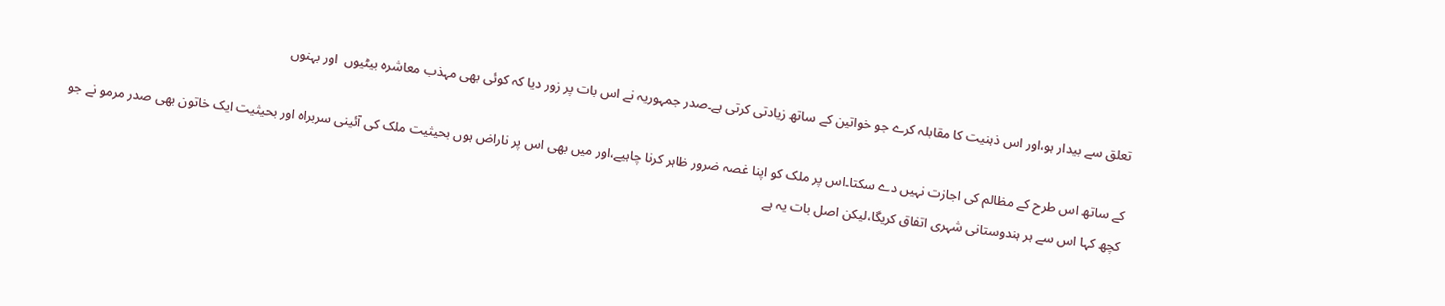تعلق سے بیدار ہو،اور اس ذہنیت کا مقابلہ کرے جو خواتین کے ساتھ زیادتی کرتی ہے۔صدر جمہوریہ نے اس بات پر زور دیا کہ کوئی بھی مہذب معاشرہ بیٹیوں  اور بہنوں

کے ساتھ اس طرح کے مظالم کی اجازت نہیں دے سکتا۔اس پر ملک کو اپنا غصہ ضرور ظاہر کرنا چاہیے،اور میں بھی اس پر ناراض ہوں بحیثیت ملک کی آئینی سربراہ اور بحیثیت ایک خاتون بھی صدر مرمو نے جو کچھ کہا اس سے ہر ہندوستانی شہری اتفاق کریگا،لیکن اصل بات یہ ہے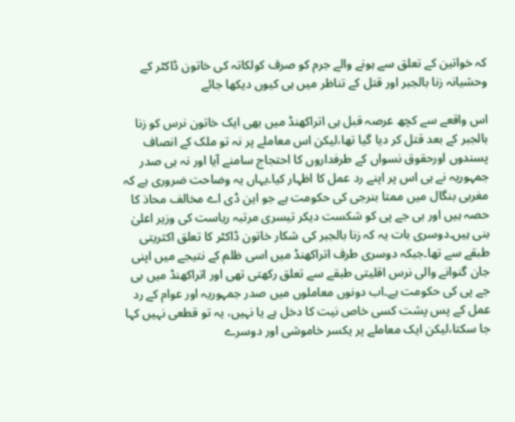کہ خواتین کے تعلق سے ہونے والے جرم کو صرف کولکاتہ کی خاتون ڈاکٹر کے وحشیانہ زنا بالجبر اور قتل کے تناظر میں ہی کیوں دیکھا جائے

اس واقعے سے کچھ عرصہ قبل ہی اتراکھنڈ میں بھی ایک خاتون نرس کو زنا بالجبر کے بعد قتل کر دیا گیا تھا،لیکن اس معاملے پر نہ تو ملک کے انصاف پسندوں اورحقوق نسواں کے طرفداروں کا احتجاج سامنے آیا اور نہ ہی صدر جمہوریہ نے ہی اس پر اپنے رد عمل کا اظہار کیا۔یہاں یہ وضاحت ضروری ہے کہ مغربی بنگال میں ممتا بنرجی کی حکومت ہے جو این ڈی اے مخالف محاذ کا حصہ ہیں اور بی جے پی کو شکست دیکر تیسری مرتبہ ریاست کی وزیر اعلیٰ بنی ہیں۔دوسری بات یہ کہ زنا بالجبر کی شکار خاتون ڈاکٹر کا تعلق اکثریتی طبقے سے تھا۔جبکہ دوسری طرف اتراکھنڈ میں اسی ظلم کے نتیجے میں اپنی جان گنوانے والی نرس اقلیتی طبقے سے تعلق رکھتی تھی اور اتراکھنڈ میں بی جے پی کی حکومت ہے۔اب دونوں معاملوں میں صدر جمہوریہ اور عوام کے رد عمل کے پس پشت کسی خاص نیت کا دخل ہے یا نہیں، یہ تو قطعی نہیں کہا جا سکتا،لیکن ایک معاملے پر یکسر خاموشی اور دوسرے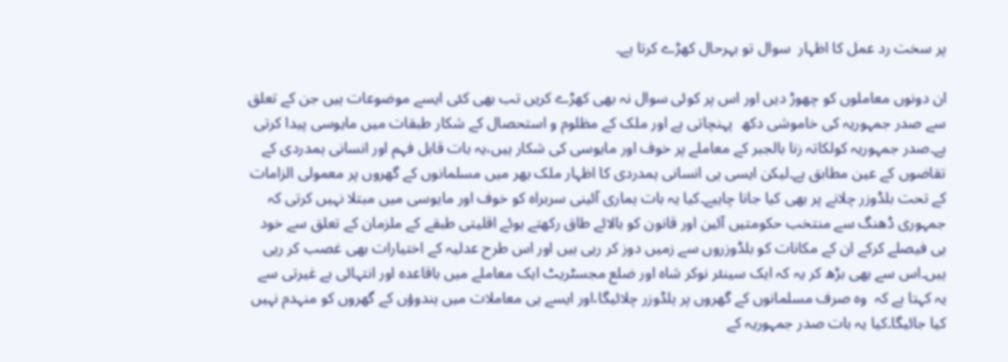پر سخت رد عمل کا اظہار  سوال تو بہرحال کھڑے کرتا ہے۔

ان دونوں معاملوں کو چھوڑ دیں اور اس پر کوئی سوال نہ بھی کھڑے کریں تب بھی کئی ایسے موضوعات ہیں جن کے تعلق سے صدر جمہوریہ کی خاموشی دکھ  پہنچاتی ہے اور ملک کے مظلوم و استحصال کے شکار طبقات میں مایوسی پیدا کرتی ہے۔صدر جمہوریہ کولکاتہ زنا بالجبر کے معاملے پر خوف اور مایوسی کی شکار ہیں،یہ بات قابل فہم اور انسانی ہمدردی کے تقاضوں کے عین مطابق ہے۔لیکن ایسی ہی انسانی ہمدردی کا اظہار ملک بھر میں مسلمانوں کے گھروں پر معمولی الزامات کے تحت بلڈوزر چلانے پر بھی کیا جانا چاہیے۔کیا یہ بات ہماری آئینی سربراہ کو خوف اور مایوسی میں مبتلا نہیں کرتی کہ جمہوری ڈھنگ سے منتخب حکومتیں آئین اور قانون کو بالائے طاق رکھتے ہوئے اقلیتی طبقے کے ملزمان کے تعلق سے خود ہی فیصلے کرکے ان کے مکانات کو بلڈوزروں سے زمیں دوز کر رہی ہیں اور اس طرح عدلیہ کے اختیارات بھی غصب کر رہی ہیں۔اس سے بھی بڑھ کر یہ کہ ایک سینئر نوکر شاہ اور ضلع مجسٹریٹ ایک معاملے میں باقاعدہ اور انتہائی بے غیرتی سے یہ کہتا ہے کہ  وہ صرف مسلمانوں کے گھروں پر ہلڈوزر چلائیگا،اور ایسے ہی معاملات میں ہندوؤں کے گھروں کو منہدم نہیں کیا جائیگا۔کیا یہ بات صدر جمہوریہ کے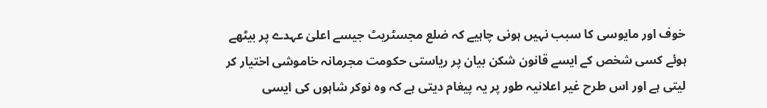خوف اور مایوسی کا سبب نہیں ہونی چاہیے کہ ضلع مجسٹریٹ جیسے اعلیٰ عہدے پر بیٹھے ہوئے کسی شخص کے ایسے قانون شکن بیان پر ریاستی حکومت مجرمانہ خاموشی اختیار کر لیتی ہے اور اس طرح غیر اعلانیہ طور پر یہ پیغام دیتی ہے کہ وہ نوکر شاہوں کی ایسی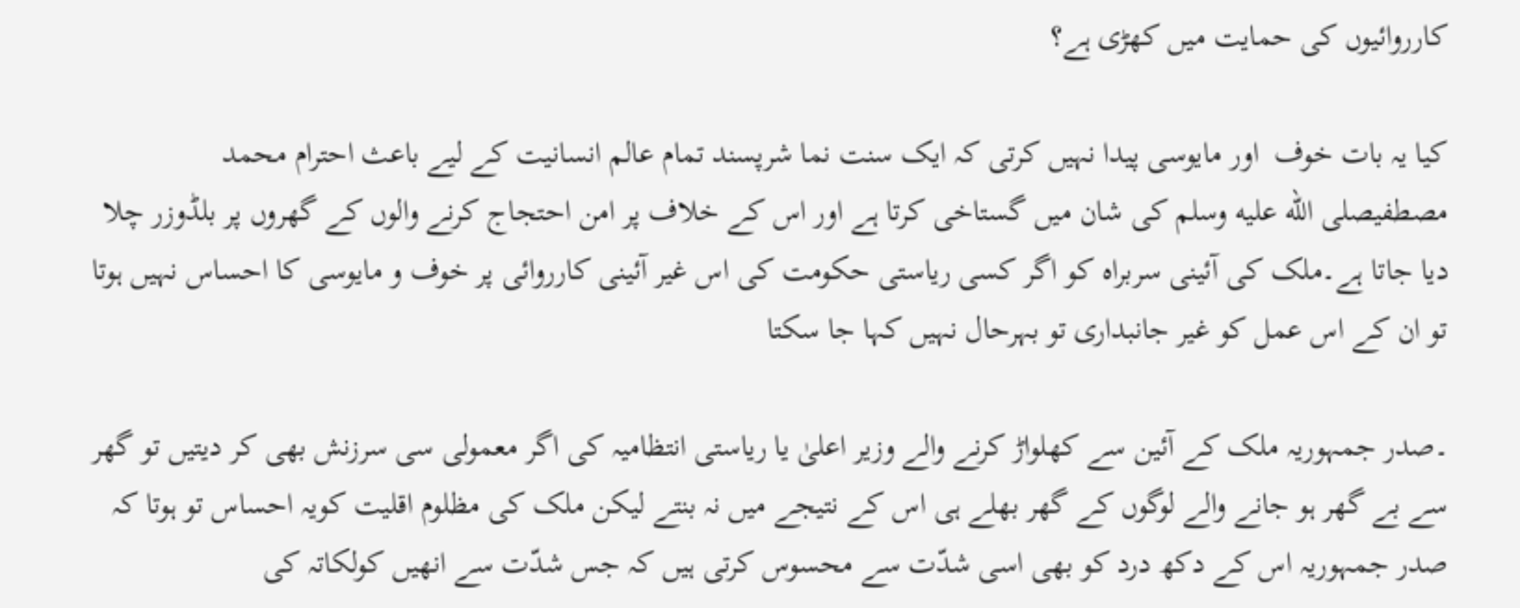کارروائیوں کی حمایت میں کھڑی ہے؟

کیا یہ بات خوف  اور مایوسی پیدا نہیں کرتی کہ ایک سنت نما شرپسند تمام عالم انسانیت کے لیے باعث احترام محمد مصطفیصلى الله عليه وسلم کی شان میں گستاخی کرتا ہے اور اس کے خلاف پر امن احتجاج کرنے والوں کے گھروں پر بلڈوزر چلا دیا جاتا ہے۔ملک کی آئینی سربراہ کو اگر کسی ریاستی حکومت کی اس غیر آئینی کارروائی پر خوف و مایوسی کا احساس نہیں ہوتا تو ان کے اس عمل کو غیر جانبداری تو بہرحال نہیں کہا جا سکتا

۔صدر جمہوریہ ملک کے آئین سے کھلواڑ کرنے والے وزیر اعلیٰ یا ریاستی انتظامیہ کی اگر معمولی سی سرزنش بھی کر دیتیں تو گھر سے بے گھر ہو جانے والے لوگوں کے گھر بھلے ہی اس کے نتیجے میں نہ بنتے لیکن ملک کی مظلوم اقلیت کویہ احساس تو ہوتا کہ صدر جمہوریہ اس کے دکھ درد کو بھی اسی شدّت سے محسوس کرتی ہیں کہ جس شدّت سے انھیں کولکاتہ کی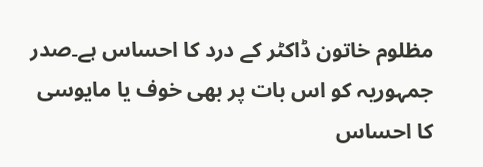مظلوم خاتون ڈاکٹر کے درد کا احساس ہے۔صدر جمہوریہ کو اس بات پر بھی خوف یا مایوسی کا احساس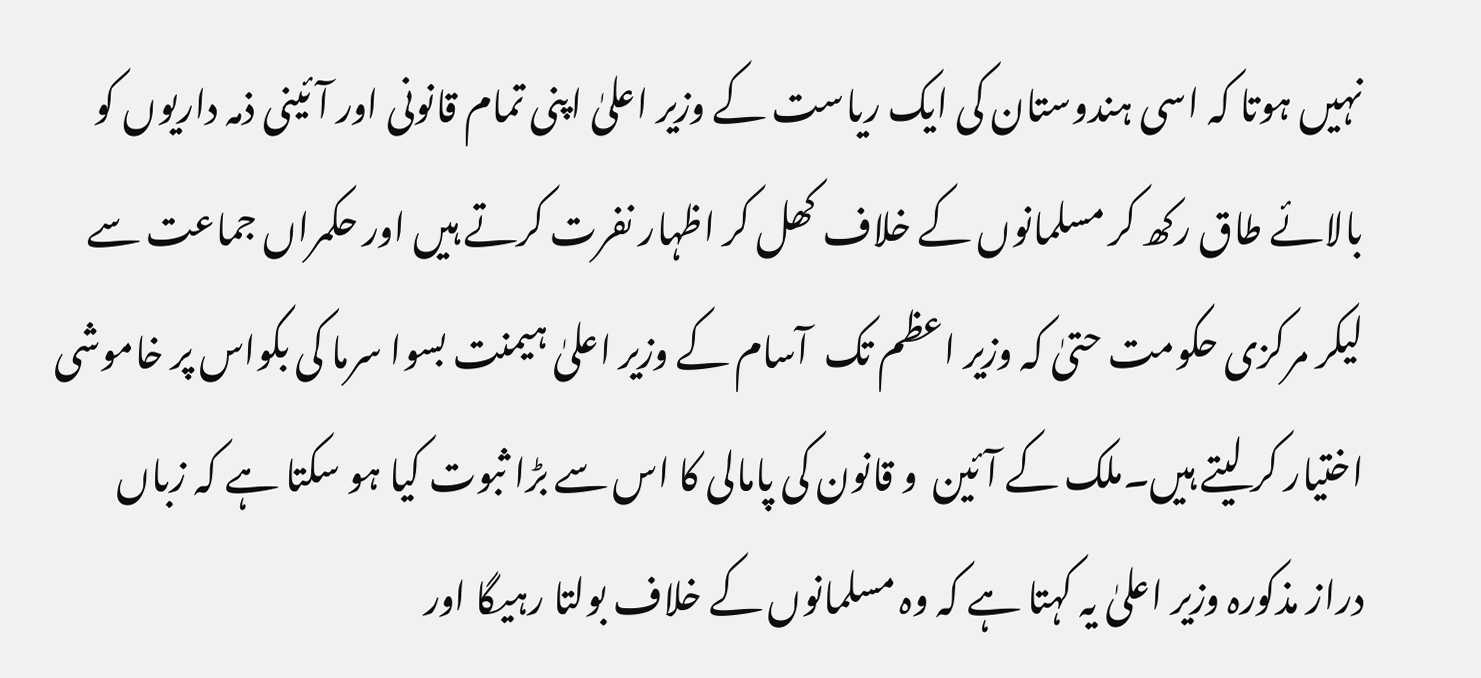نہیں ہوتا کہ اسی ہندوستان کی ایک ریاست کے وزیر اعلیٰ اپنی تمام قانونی اور آئینی ذمہ داریوں کو بالائے طاق رکھ کر مسلمانوں کے خلاف کھل کر اظہار نفرت کرتے ہیں اور حکمراں جماعت سے لیکر مرکزی حکومت حتیٰ کہ وزیر اعظم تک  آسام کے وزیر اعلیٰ ہیمنت بسوا سرما کی بکواس پر خاموشی اختیار کر لیتے ہیں۔ملک کے آئین  و قانون کی پامالی کا اس سے بڑا ثبوت کیا ہو سکتا ہے کہ زباں دراز مذکورہ وزیر اعلیٰ یہ کہتا ہے کہ وہ مسلمانوں کے خلاف بولتا رہیگا اور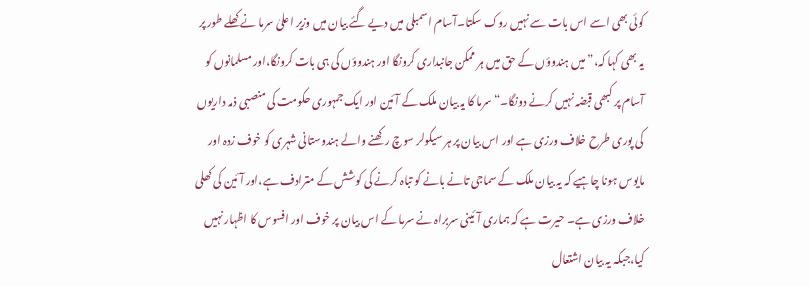کوئی بھی اسے اس بات سے نہیں روک سکتا۔آسام اسمبلی میں دیے گئے بیان میں وزیر اعلیٰ سرما نے کھلے طور پر یہ بھی کہا کہ،”میں ہندوؤں کے حق میں ہر ممکن جانبداری کرونگا اور ہندوؤں کی ہی بات کرونگا،اور مسلمانوں کو آسام پر کبھی قبضہ نہیں کرنے دونگا۔“سرما کا یہ بیان ملک کے آئین اور ایک جمہوری حکومت کی منصبی ذمہ داریوں کی پوری طرح خلاف ورزی ہے اور اس بیان پر ہر سیکولر سوچ رکھنے والے ہندوستانی شہری کو خوف زدہ اور مایوس ہونا چاہیے کہ یہ بیان ملک کے سماجی تانے بانے کو تباہ کرنے کی کوشش کے مترادف ہے،اور آئین کی کھلی خلاف ورزی ہے۔ حیرت ہے کہ ہماری آئینی سربراہ نے سرما کے اس بیان پر خوف اور افسوس کا اظہار نہیں کیا،جبکہ یہ بیان اشتعال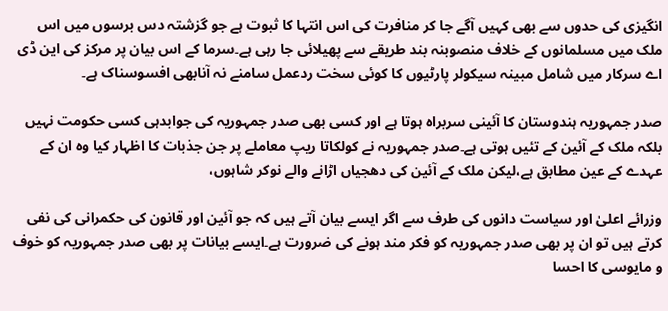انگیزی کی حدوں سے بھی کہیں آگے جا کر منافرت کی اس انتہا کا ثبوت ہے جو گزشتہ دس برسوں میں اس ملک میں مسلمانوں کے خلاف منصوبنہ بند طریقے سے پھیلائی جا رہی ہے۔سرما کے اس بیان پر مرکز کی این ڈی اے سرکار میں شامل مبینہ سیکولر پارٹیوں کا کوئی سخت ردعمل سامنے نہ آنابھی افسوسناک ہے۔

صدر جمہوریہ ہندوستان کا آئینی سربراہ ہوتا ہے اور کسی بھی صدر جمہوریہ کی جوابدہی کسی حکومت نہیں بلکہ ملک کے آئین کے تئیں ہوتی ہے۔صدر جمہوریہ نے کولکاتا ریپ معاملے پر جن جذبات کا اظہار کیا وہ ان کے عہدے کے عین مطابق ہے،لیکن ملک کے آئین کی دھجیاں اڑانے والے نوکر شاہوں،

وزرائے اعلیٰ اور سیاست دانوں کی طرف سے اگر ایسے بیان آتے ہیں کہ جو آئین اور قانون کی حکمرانی کی نفی کرتے ہیں تو ان پر بھی صدر جمہوریہ کو فکر مند ہونے کی ضرورت ہے۔ایسے بیانات پر بھی صدر جمہوریہ کو خوف و مایوسی کا احسا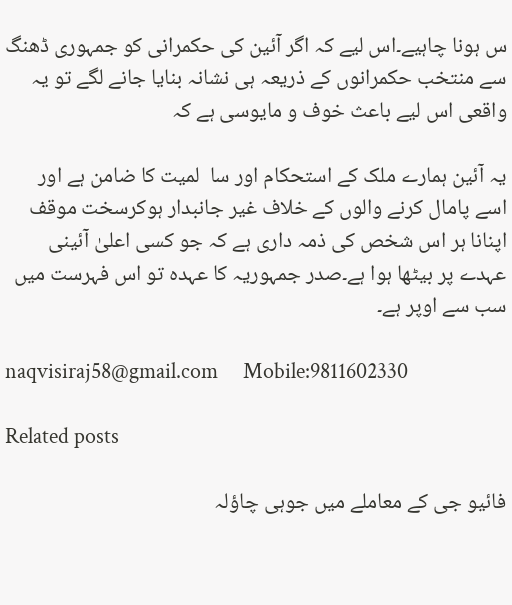س ہونا چاہیے۔اس لیے کہ اگر آئین کی حکمرانی کو جمہوری ڈھنگ سے منتخب حکمرانوں کے ذریعہ ہی نشانہ بنایا جانے لگے تو یہ واقعی اس لیے باعث خوف و مایوسی ہے کہ

یہ آئین ہمارے ملک کے استحکام اور سا  لمیت کا ضامن ہے اور اسے پامال کرنے والوں کے خلاف غیر جانبدار ہوکرسخت موقف اپنانا ہر اس شخص کی ذمہ داری ہے کہ جو کسی اعلیٰ آئینی عہدے پر بیٹھا ہوا ہے۔صدر جمہوریہ کا عہدہ تو اس فہرست میں سب سے اوپر ہے۔

naqvisiraj58@gmail.com     Mobile:9811602330

Related posts

فائیو جی کے معاملے میں جوہی چاؤلہ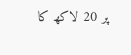پر 20 لاکھ کا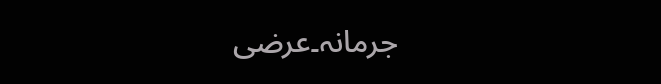جرمانہ۔عرضی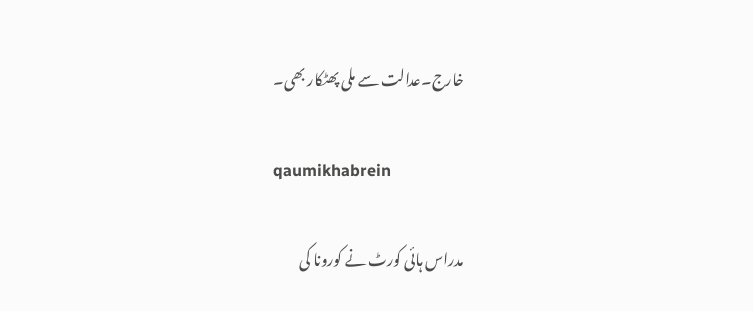خارج۔عدالت سے ملی پھٹکار بھی۔

qaumikhabrein

مدراس ہائی کورٹ نے کورونا کی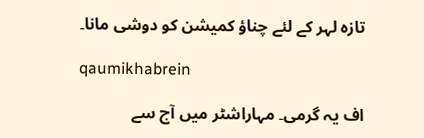تازہ لہر کے لئے چناؤ کمیشن کو دوشی مانا۔

qaumikhabrein

اف یہ گرمی۔ مہاراشٹر میں آج سے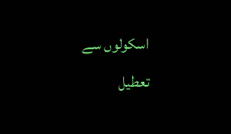اسکولوں سے تعطیل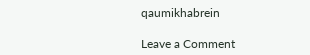qaumikhabrein

Leave a Comment